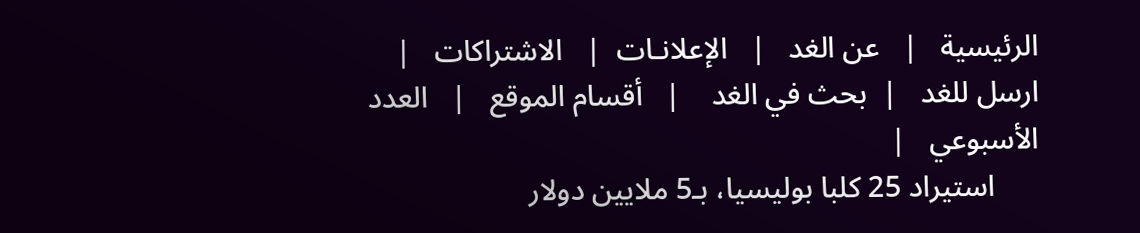الرئيسية   |   عن الغد   |   الإعلانـات  |   الاشتراكات   |  ارسل للغد   |  بحث في الغد    |   أقسام الموقع   |   العدد الأسبوعي   |
      استيراد 25 كلبا بوليسيا، بـ5 ملايين دولار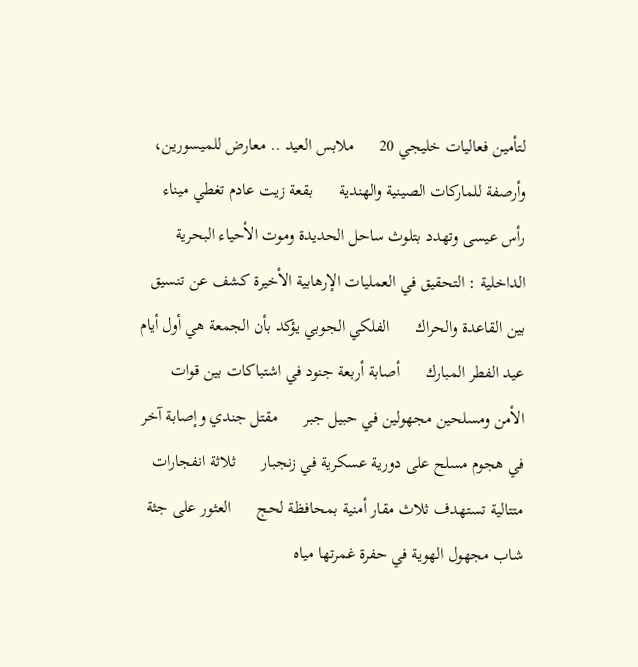لتأمين فعاليات خليجي 20      ملابس العيد .. معارض للميسورين، وأرصفة للماركات الصينية والهندية      بقعة زيت عادم تغطي ميناء رأس عيسى وتهدد بتلوث ساحل الحديدة وموت الأحياء البحرية      الداخلية : التحقيق في العمليات الإرهابية الأخيرة كشف عن تنسيق بين القاعدة والحراك      الفلكي الجوبي يؤكد بأن الجمعة هي أول أيام عيد الفطر المبارك      أصابة أربعة جنود في اشتباكات بين قوات الأمن ومسلحين مجهولين في حبيل جبر      مقتل جندي وإصابة آخر في هجوم مسلح على دورية عسكرية في زنجبار      ثلاثة انفجارات متتالية تستهدف ثلاث مقار أمنية بمحافظة لحج      العثور على جثة شاب مجهول الهوية في حفرة غمرتها مياه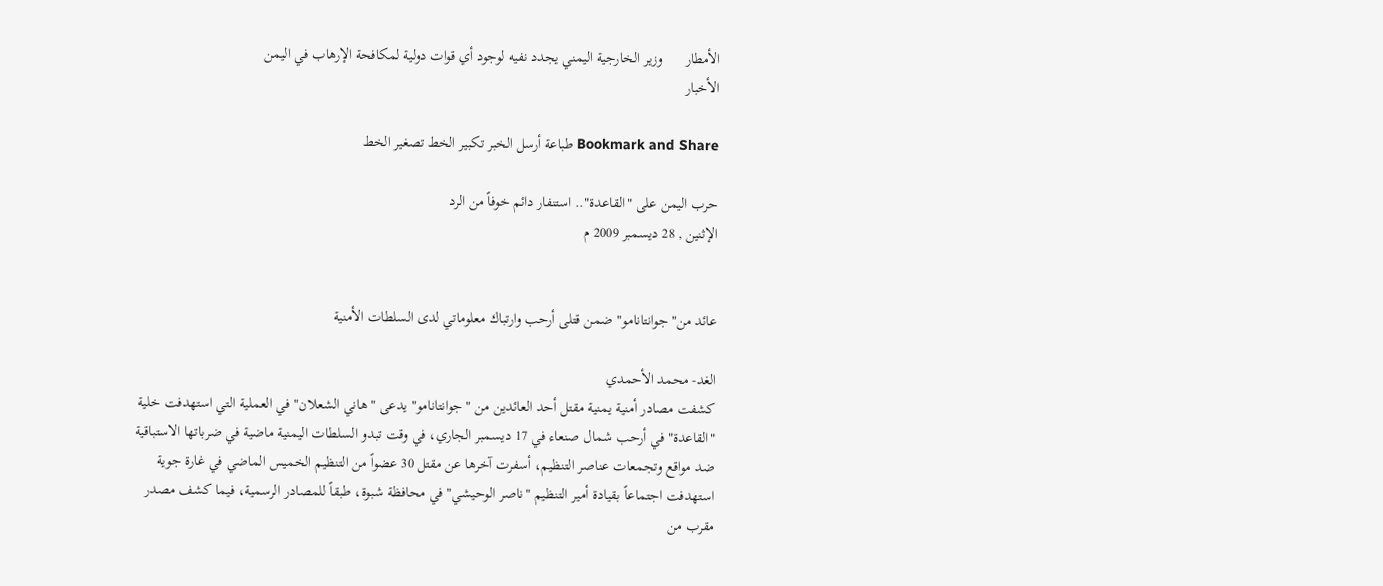الأمطار      وزير الخارجية اليمني يجدد نفيه لوجود أي قوات دولية لمكافحة الإرهاب في اليمن
الأخبار

Bookmark and Share طباعة أرسل الخبر تكبير الخط تصغير الخط

حرب اليمن على "القاعدة".. استنفار دائم خوفاً من الرد
الإثنين , 28 ديسمبر 2009 م


عائد من"جوانتانامو" ضمن قتلى أرحب وارتباك معلوماتي لدى السلطات الأمنية

الغد- محمد الأحمدي
كشفت مصادر أمنية يمنية مقتل أحد العائدين من "جوانتانامو" يدعى "هاني الشعلان" في العملية التي استهدفت خلية "القاعدة" في أرحب شمال صنعاء في 17 ديسمبر الجاري، في وقت تبدو السلطات اليمنية ماضية في ضرباتها الاستباقية ضد مواقع وتجمعات عناصر التنظيم، أسفرت آخرها عن مقتل 30 عضواً من التنظيم الخميس الماضي في غارة جوية استهدفت اجتماعاً بقيادة أمير التنظيم "ناصر الوحيشي" في محافظة شبوة، طبقاً للمصادر الرسمية، فيما كشف مصدر مقرب من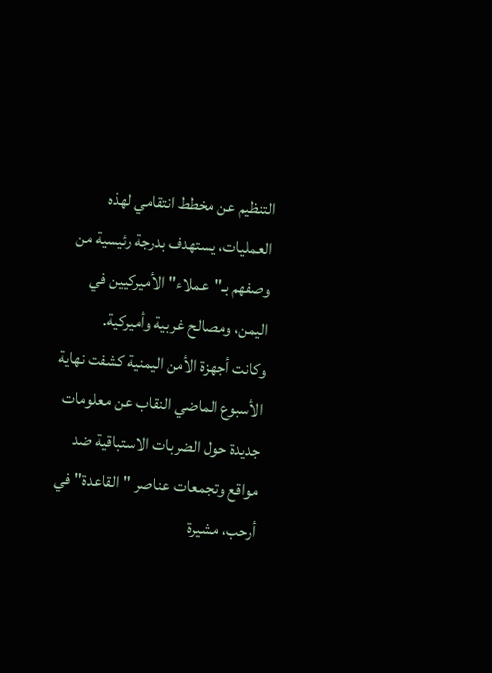التنظيم عن مخطط انتقامي لهذه العمليات، يستهدف بدرجة رئيسية من وصفهم بـ"عملاء" الأميركيين في اليمن، ومصالح غربية وأميركية.
وكانت أجهزة الأمن اليمنية كشفت نهاية الأسبوع الماضي النقاب عن معلومات جديدة حول الضربات الاستباقية ضد مواقع وتجمعات عناصر "القاعدة" في أرحب، مشيرة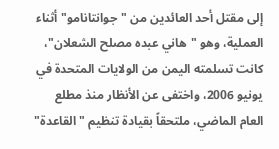إلى مقتل أحد العائدين من "جوانتانامو" أثناء العملية، وهو "هاني عبده مصلح الشعلان"، كانت تسلمته اليمن من الولايات المتحدة في يونيو 2006، واختفى عن الأنظار منذ مطلع العام الماضي، ملتحقاً بقيادة تنظيم "القاعدة"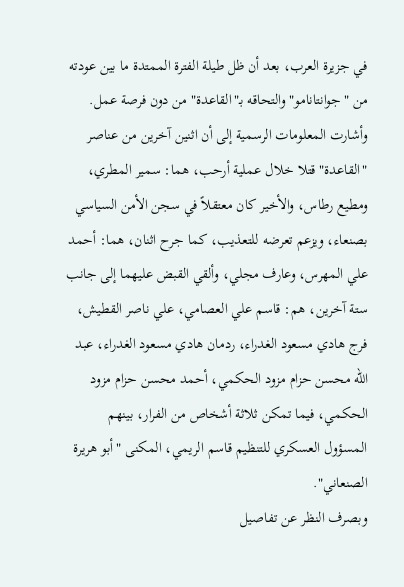في جزيرة العرب، بعد أن ظل طيلة الفترة الممتدة ما بين عودته من "جوانتانامو" والتحاقه بـ"القاعدة" من دون فرصة عمل.
وأشارت المعلومات الرسمية إلى أن اثنين آخرين من عناصر "القاعدة" قتلا خلال عملية أرحب، هما: سمير المطري، ومطيع رطاس، والأخير كان معتقلاً في سجن الأمن السياسي بصنعاء، ويزعم تعرضه للتعذيب، كما جرح اثنان، هما: أحمد علي المهرس، وعارف مجلي، وألقي القبض عليهما إلى جانب ستة آخرين، هم: قاسم علي العصامي، علي ناصر القطيش، فرج هادي مسعود الغدراء، ردمان هادي مسعود الغدراء، عبد الله محسن حزام مزود الحكمي، أحمد محسن حزام مزود الحكمي، فيما تمكن ثلاثة أشخاص من الفرار، بينهم المسؤول العسكري للتنظيم قاسم الريمي، المكنى "أبو هريرة الصنعاني".
وبصرف النظر عن تفاصيل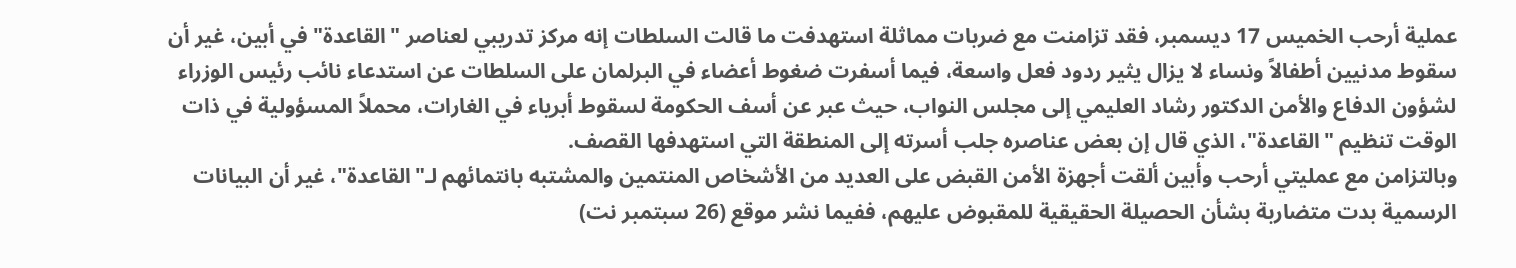عملية أرحب الخميس 17 ديسمبر، فقد تزامنت مع ضربات مماثلة استهدفت ما قالت السلطات إنه مركز تدريبي لعناصر "القاعدة" في أبين، غير أن سقوط مدنيين أطفالاً ونساء لا يزال يثير ردود فعل واسعة، فيما أسفرت ضغوط أعضاء في البرلمان على السلطات عن استدعاء نائب رئيس الوزراء لشؤون الدفاع والأمن الدكتور رشاد العليمي إلى مجلس النواب، حيث عبر عن أسف الحكومة لسقوط أبرياء في الغارات، محملاً المسؤولية في ذات الوقت تنظيم "القاعدة"، الذي قال إن بعض عناصره جلب أسرته إلى المنطقة التي استهدفها القصف.
وبالتزامن مع عمليتي أرحب وأبين ألقت أجهزة الأمن القبض على العديد من الأشخاص المنتمين والمشتبه بانتمائهم لـ"القاعدة"، غير أن البيانات الرسمية بدت متضاربة بشأن الحصيلة الحقيقية للمقبوض عليهم، ففيما نشر موقع (26 سبتمبر نت)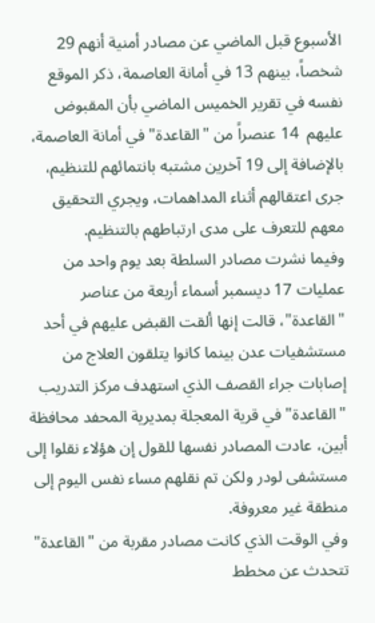الأسبوع قبل الماضي عن مصادر أمنية أنهم 29 شخصاً، بينهم 13 في أمانة العاصمة، ذكر الموقع نفسه في تقرير الخميس الماضي بأن المقبوض عليهم  14 عنصراً من "القاعدة" في أمانة العاصمة، بالإضافة إلى 19 آخرين مشتبه بانتمائهم للتنظيم، جرى اعتقالهم أثناء المداهمات، ويجري التحقيق معهم للتعرف على مدى ارتباطهم بالتنظيم.
وفيما نشرت مصادر السلطة بعد يوم واحد من عمليات 17 ديسمبر أسماء أربعة من عناصر "القاعدة"، قالت إنها ألقت القبض عليهم في أحد مستشفيات عدن بينما كانوا يتلقون العلاج من إصابات جراء القصف الذي استهدف مركز التدريب "القاعدة" في قرية المعجلة بمديرية المحفد محافظة أبين، عادت المصادر نفسها للقول إن هؤلاء نقلوا إلى مستشفى لودر ولكن تم نقلهم مساء نفس اليوم إلى منطقة غير معروفة.
وفي الوقت الذي كانت مصادر مقربة من "القاعدة" تتحدث عن مخطط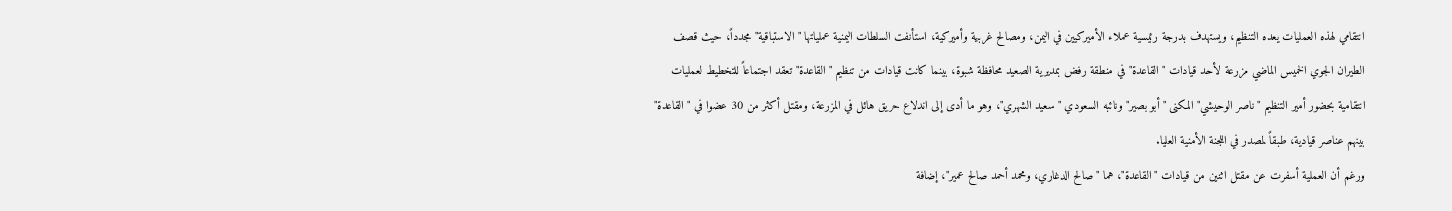انتقامي لهذه العمليات يعده التنظيم، ويستهدف بدرجة رئيسية عملاء الأميركيين في اليمن، ومصالح غربية وأميركية، استأنفت السلطات اليمنية عملياتها "الاستباقية" مجدداً، حيث قصف الطيران الجوي الخميس الماضي مزرعة لأحد قيادات "القاعدة" في منطقة رفض بمديرية الصعيد محافظة شبوة، بينما كانت قيادات من تنظيم "القاعدة" تعقد اجتماعاً للتخطيط لعمليات انتقامية بحضور أمير التنظيم "ناصر الوحيشي" المكنى "أبو بصير" ونائبه السعودي "سعيد الشهري"، وهو ما أدى إلى اندلاع حريق هائل في المزرعة، ومقتل أكثر من 30 عضوا في "القاعدة" بينهم عناصر قيادية، طبقاً لمصدر في اللجنة الأمنية العليا.
ورغم أن العملية أسفرت عن مقتل اثنين من قيادات "القاعدة"، هما "صالح الدغاري، ومحمد أحمد صالح عمير"، إضافة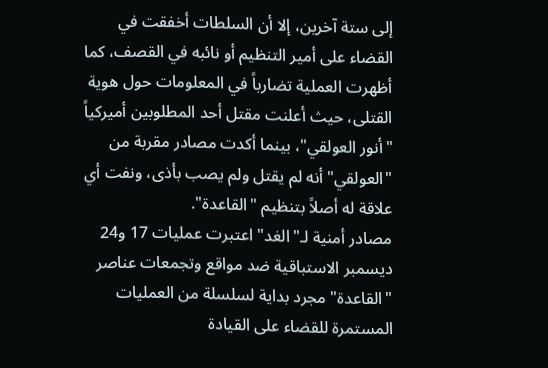إلى ستة آخرين، إلا أن السلطات أخفقت في القضاء على أمير التنظيم أو نائبه في القصف، كما أظهرت العملية تضارباً في المعلومات حول هوية القتلى، حيث أعلنت مقتل أحد المطلوبين أميركياً "أنور العولقي"، بينما أكدت مصادر مقربة من "العولقي" أنه لم يقتل ولم يصب بأذى، ونفت أي علاقة له أصلاً بتنظيم "القاعدة".
مصادر أمنية لـ"الغد" اعتبرت عمليات 17 و24 ديسمبر الاستباقية ضد مواقع وتجمعات عناصر "القاعدة" مجرد بداية لسلسلة من العمليات المستمرة للقضاء على القيادة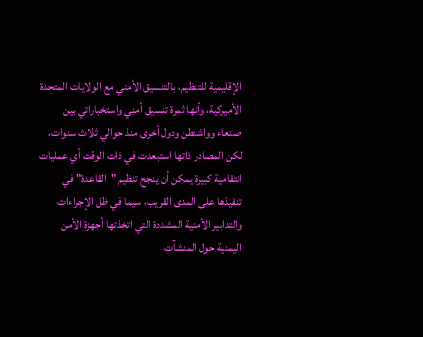الإقليمية للتنظيم، بالتنسيق الأمني مع الولايات المتحدة الأميركية، وأنها ثمرة تنسيق أمني واستخباراتي بين صنعاء وواشنطن ودول أخرى منذ حوالي ثلاث سنوات، لكن المصادر ذاتها استبعدت في ذات الوقت أي عمليات انتقامية كبيرة يمكن أن ينجح تنظيم "القاعدة" في تنفيذها على المدى القريب، سيما في ظل الإجراءات والتدابير الأمنية المشددة التي اتخذتها أجهزة الأمن اليمنية حول المنشآت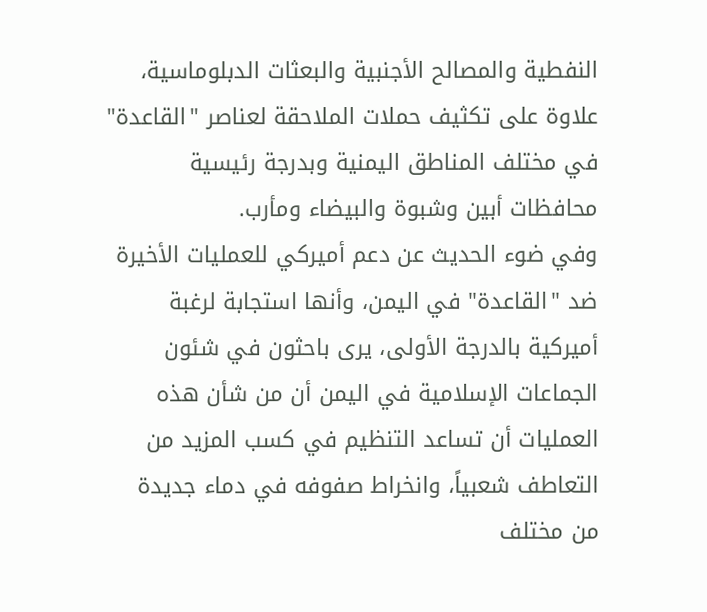النفطية والمصالح الأجنبية والبعثات الدبلوماسية، علاوة على تكثيف حملات الملاحقة لعناصر "القاعدة" في مختلف المناطق اليمنية وبدرجة رئيسية محافظات أبين وشبوة والبيضاء ومأرب.
وفي ضوء الحديث عن دعم أميركي للعمليات الأخيرة ضد "القاعدة" في اليمن، وأنها استجابة لرغبة أميركية بالدرجة الأولى، يرى باحثون في شئون الجماعات الإسلامية في اليمن أن من شأن هذه العمليات أن تساعد التنظيم في كسب المزيد من التعاطف شعبياً، وانخراط صفوفه في دماء جديدة من مختلف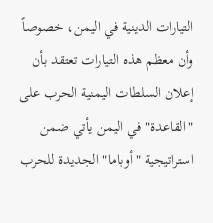التيارات الدينية في اليمن، خصوصاً وأن معظم هذه التيارات تعتقد بأن إعلان السلطات اليمنية الحرب على "القاعدة" في اليمن يأتي ضمن استراتيجية "أوباما" الجديدة للحرب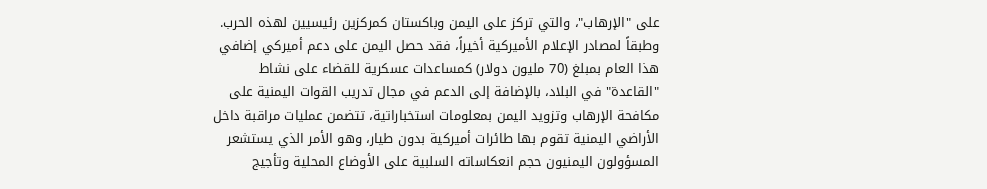على "الإرهاب"، والتي تركز على اليمن وباكستان كمركزين رئيسيين لهذه الحرب.
وطبقاً لمصادر الإعلام الأميركية أخيراً، فقد حصل اليمن على دعم أميركي إضافي هذا العام بمبلغ (70 مليون دولار) كمساعدات عسكرية للقضاء على نشاط "القاعدة" في البلاد، بالإضافة إلى الدعم في مجال تدريب القوات اليمنية على مكافحة الإرهاب وتزويد اليمن بمعلومات استخباراتية، تتضمن عمليات مراقبة داخل الأراضي اليمنية تقوم بها طائرات أميركية بدون طيار، وهو الأمر الذي يستشعر المسؤولون اليمنيون حجم انعكاساته السلبية على الأوضاع المحلية وتأجيج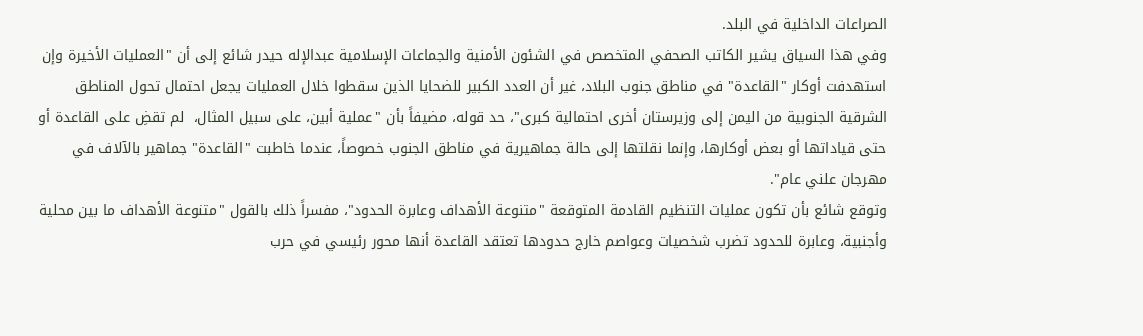الصراعات الداخلية في البلد.
وفي هذا السياق يشير الكاتب الصحفي المتخصص في الشئون الأمنية والجماعات الإسلامية عبدالإله حيدر شائع إلى أن "العمليات الأخيرة وإن استهدفت أوكار "القاعدة" في مناطق جنوب البلاد، غير أن العدد الكبير للضحايا الذين سقطوا خلال العمليات يجعل احتمال تحول المناطق الشرقية الجنوبية من اليمن إلى وزيرستان أخرى احتمالية كبرى"، حد قوله، مضيفاً بأن "عملية أبين، على سبيل المثال،  لم تقضِ على القاعدة أو حتى قياداتها أو بعض أوكارها، وإنما نقلتها إلى حالة جماهيرية في مناطق الجنوب خصوصاً، عندما خاطبت "القاعدة" جماهير بالآلاف في مهرجان علني عام".
وتوقع شائع بأن تكون عمليات التنظيم القادمة المتوقعة "متنوعة الأهداف وعابرة الحدود"، مفسراً ذلك بالقول "متنوعة الأهداف ما بين محلية وأجنبية، وعابرة للحدود تضرب شخصيات وعواصم خارج حدودها تعتقد القاعدة أنها محور رئيسي في حرب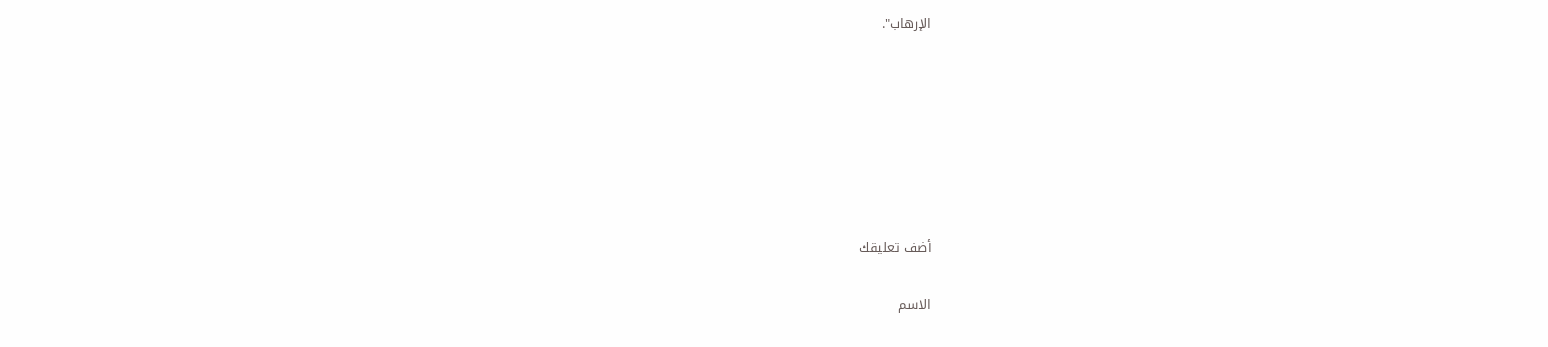الإرهاب".







أضف تعليقك

الاسم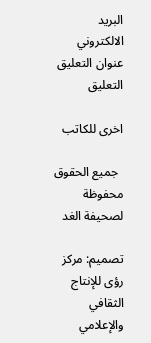البريد الالكتروني
عنوان التعليق
التعليق

اخرى للكاتب

  جميع الحقوق محفوظة لصحيفة الغد

تصميم: مركز رؤى للإنتاج الثقافي والإعلامي